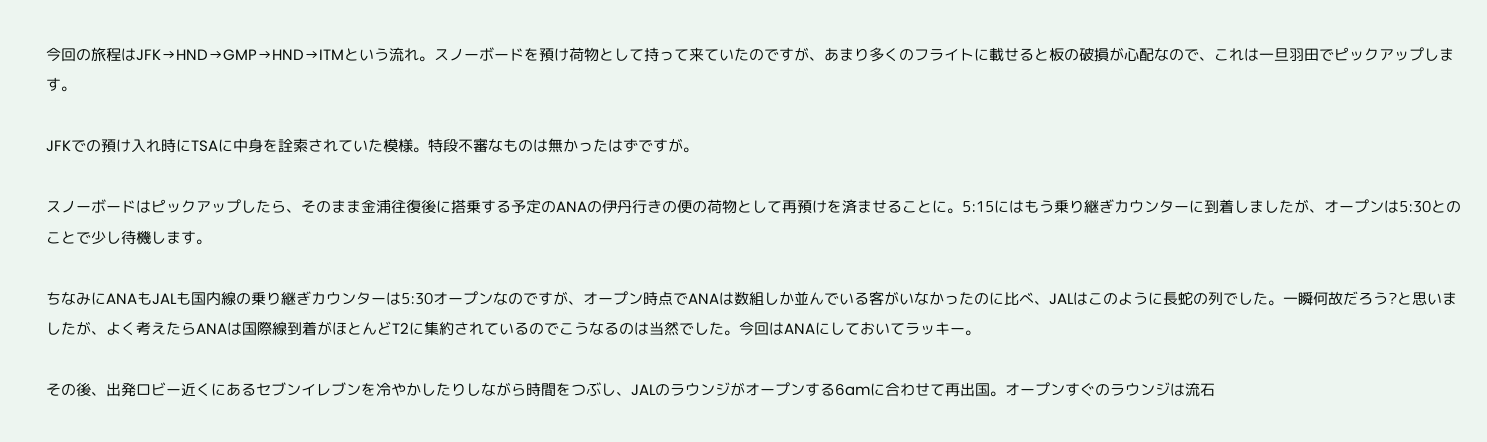今回の旅程はJFK→HND→GMP→HND→ITMという流れ。スノーボードを預け荷物として持って来ていたのですが、あまり多くのフライトに載せると板の破損が心配なので、これは一旦羽田でピックアップします。

JFKでの預け入れ時にTSAに中身を詮索されていた模様。特段不審なものは無かったはずですが。

スノーボードはピックアップしたら、そのまま金浦往復後に搭乗する予定のANAの伊丹行きの便の荷物として再預けを済ませることに。5:15にはもう乗り継ぎカウンターに到着しましたが、オープンは5:30とのことで少し待機します。

ちなみにANAもJALも国内線の乗り継ぎカウンターは5:30オープンなのですが、オープン時点でANAは数組しか並んでいる客がいなかったのに比べ、JALはこのように長蛇の列でした。一瞬何故だろう?と思いましたが、よく考えたらANAは国際線到着がほとんどT2に集約されているのでこうなるのは当然でした。今回はANAにしておいてラッキー。

その後、出発ロビー近くにあるセブンイレブンを冷やかしたりしながら時間をつぶし、JALのラウンジがオープンする6amに合わせて再出国。オープンすぐのラウンジは流石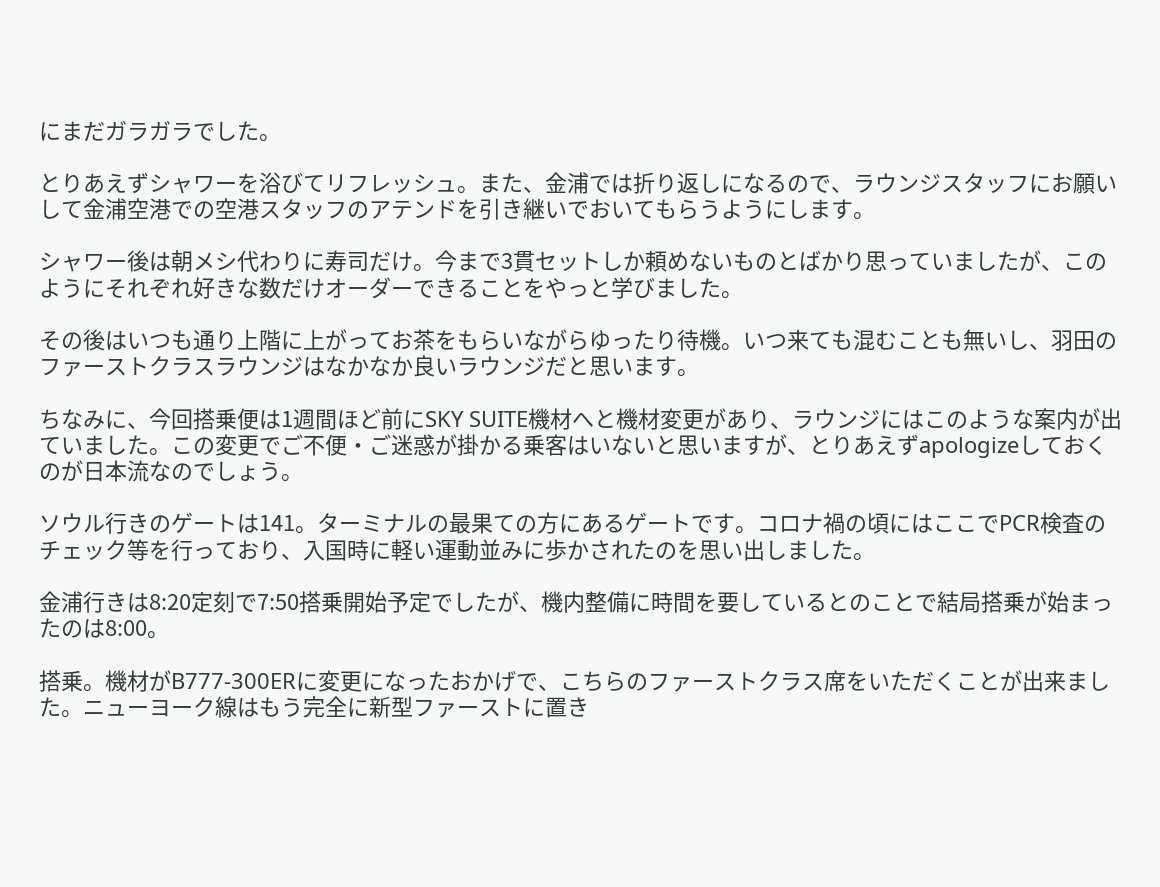にまだガラガラでした。

とりあえずシャワーを浴びてリフレッシュ。また、金浦では折り返しになるので、ラウンジスタッフにお願いして金浦空港での空港スタッフのアテンドを引き継いでおいてもらうようにします。

シャワー後は朝メシ代わりに寿司だけ。今まで3貫セットしか頼めないものとばかり思っていましたが、このようにそれぞれ好きな数だけオーダーできることをやっと学びました。

その後はいつも通り上階に上がってお茶をもらいながらゆったり待機。いつ来ても混むことも無いし、羽田のファーストクラスラウンジはなかなか良いラウンジだと思います。

ちなみに、今回搭乗便は1週間ほど前にSKY SUITE機材へと機材変更があり、ラウンジにはこのような案内が出ていました。この変更でご不便・ご迷惑が掛かる乗客はいないと思いますが、とりあえずapologizeしておくのが日本流なのでしょう。

ソウル行きのゲートは141。ターミナルの最果ての方にあるゲートです。コロナ禍の頃にはここでPCR検査のチェック等を行っており、入国時に軽い運動並みに歩かされたのを思い出しました。

金浦行きは8:20定刻で7:50搭乗開始予定でしたが、機内整備に時間を要しているとのことで結局搭乗が始まったのは8:00。

搭乗。機材がB777-300ERに変更になったおかげで、こちらのファーストクラス席をいただくことが出来ました。ニューヨーク線はもう完全に新型ファーストに置き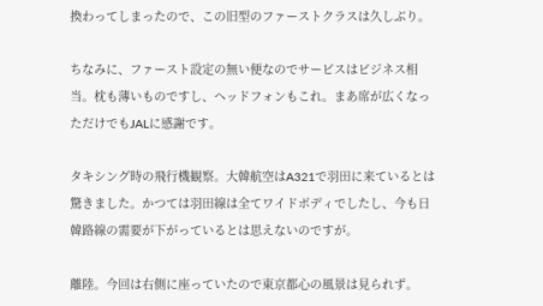換わってしまったので、この旧型のファーストクラスは久しぶり。

ちなみに、ファースト設定の無い便なのでサービスはビジネス相当。枕も薄いものですし、ヘッドフォンもこれ。まあ席が広くなっただけでもJALに感謝です。

タキシング時の飛行機観察。大韓航空はA321で羽田に来ているとは驚きました。かつては羽田線は全てワイドボディでしたし、今も日韓路線の需要が下がっているとは思えないのですが。

離陸。今回は右側に座っていたので東京都心の風景は見られず。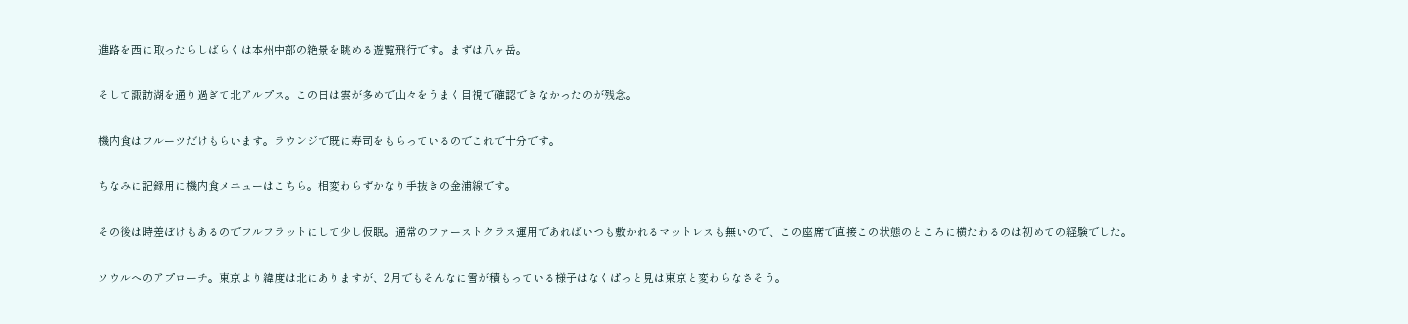進路を西に取ったらしばらくは本州中部の絶景を眺める遊覧飛行です。まずは八ヶ岳。

そして諏訪湖を通り過ぎて北アルプス。この日は雲が多めで山々をうまく目視で確認できなかったのが残念。

機内食はフルーツだけもらいます。ラウンジで既に寿司をもらっているのでこれで十分です。

ちなみに記録用に機内食メニューはこちら。相変わらずかなり手抜きの金浦線です。

その後は時差ぼけもあるのでフルフラットにして少し仮眠。通常のファーストクラス運用であればいつも敷かれるマットレスも無いので、この座席で直接この状態のところに横たわるのは初めての経験でした。

ソウルへのアプローチ。東京より緯度は北にありますが、2月でもそんなに雪が積もっている様子はなくぱっと見は東京と変わらなさそう。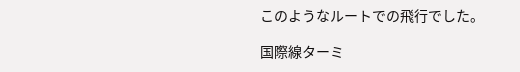このようなルートでの飛行でした。

国際線ターミ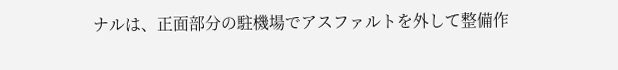ナルは、正面部分の駐機場でアスファルトを外して整備作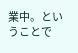業中。ということで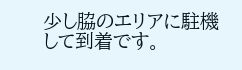少し脇のエリアに駐機して到着です。